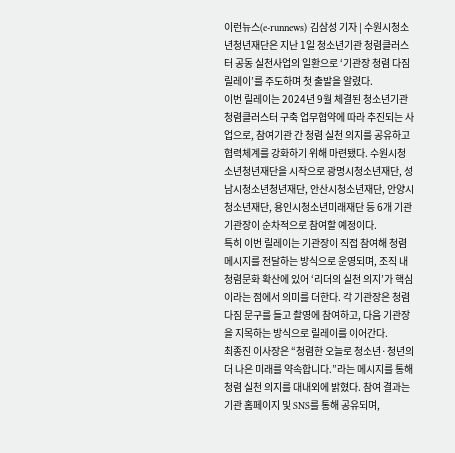이런뉴스(e-runnews) 김삼성 기자 | 수원시청소년청년재단은 지난 1일 청소년기관 청렴클러스터 공동 실천사업의 일환으로 ‘기관장 청렴 다짐 릴레이’를 주도하며 첫 출발을 알렸다.
이번 릴레이는 2024년 9월 체결된 청소년기관 청렴클러스터 구축 업무협약에 따라 추진되는 사업으로, 참여기관 간 청렴 실천 의지를 공유하고 협력체계를 강화하기 위해 마련됐다. 수원시청소년청년재단을 시작으로 광명시청소년재단, 성남시청소년청년재단, 안산시청소년재단, 안양시청소년재단, 용인시청소년미래재단 등 6개 기관 기관장이 순차적으로 참여할 예정이다.
특히 이번 릴레이는 기관장이 직접 참여해 청렴 메시지를 전달하는 방식으로 운영되며, 조직 내 청렴문화 확산에 있어 ‘리더의 실천 의지’가 핵심이라는 점에서 의미를 더한다. 각 기관장은 청렴 다짐 문구를 들고 촬영에 참여하고, 다음 기관장을 지목하는 방식으로 릴레이를 이어간다.
최종진 이사장은 “청렴한 오늘로 청소년·청년의 더 나은 미래를 약속합니다.”라는 메시지를 통해 청렴 실천 의지를 대내외에 밝혔다. 참여 결과는 기관 홈페이지 및 SNS를 통해 공유되며,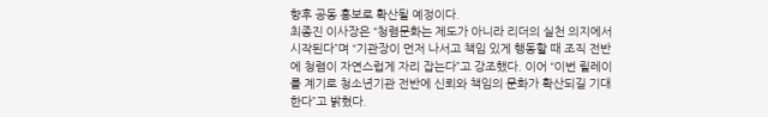향후 공동 홍보로 확산될 예정이다.
최종진 이사장은 “청렴문화는 제도가 아니라 리더의 실천 의지에서 시작된다”며 “기관장이 먼저 나서고 책임 있게 행동할 때 조직 전반에 청렴이 자연스럽게 자리 잡는다”고 강조했다. 이어 “이번 릴레이를 계기로 청소년기관 전반에 신뢰와 책임의 문화가 확산되길 기대한다”고 밝혔다.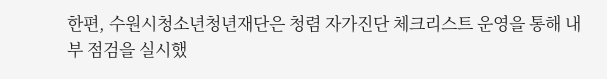한편, 수원시청소년청년재단은 청렴 자가진단 체크리스트 운영을 통해 내부 점검을 실시했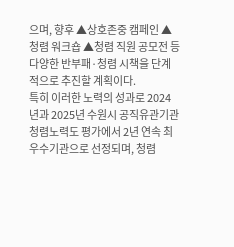으며, 향후 ▲상호존중 캠페인 ▲청렴 워크숍 ▲청렴 직원 공모전 등 다양한 반부패·청렴 시책을 단계적으로 추진할 계획이다.
특히 이러한 노력의 성과로 2024년과 2025년 수원시 공직유관기관 청렴노력도 평가에서 2년 연속 최우수기관으로 선정되며, 청렴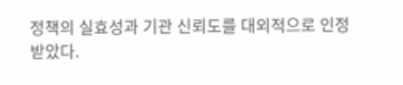정책의 실효성과 기관 신뢰도를 대외적으로 인정받았다.